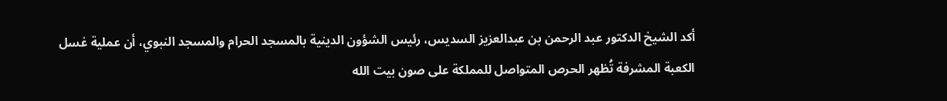أكد الشيخ الدكتور عبد الرحمن بن عبدالعزيز السديس، رئيس الشؤون الدينية بالمسجد الحرام والمسجد النبوي، أن عملية غسل الكعبة المشرفة تُظهر الحرص المتواصل للمملكة على صون بيت الله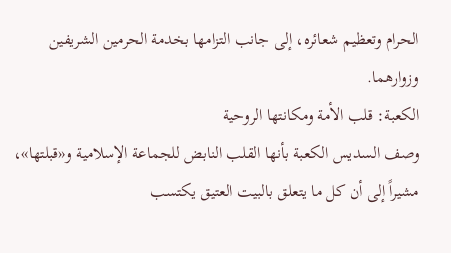الحرام وتعظيم شعائره، إلى جانب التزامها بخدمة الحرمين الشريفين وزوارهما.
الكعبة: قلب الأمة ومكانتها الروحية
وصف السديس الكعبة بأنها القلب النابض للجماعة الإسلامية و«قبلتها»، مشيراً إلى أن كل ما يتعلق بالبيت العتيق يكتسب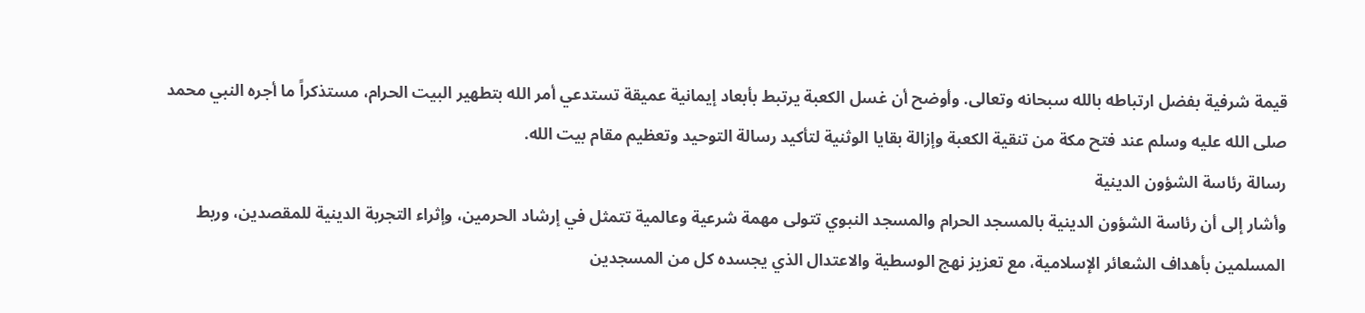قيمة شرفية بفضل ارتباطه بالله سبحانه وتعالى. وأوضح أن غسل الكعبة يرتبط بأبعاد إيمانية عميقة تستدعي أمر الله بتطهير البيت الحرام، مستذكراً ما أجره النبي محمد صلى الله عليه وسلم عند فتح مكة من تنقية الكعبة وإزالة بقايا الوثنية لتأكيد رسالة التوحيد وتعظيم مقام بيت الله.
رسالة رئاسة الشؤون الدينية
وأشار إلى أن رئاسة الشؤون الدينية بالمسجد الحرام والمسجد النبوي تتولى مهمة شرعية وعالمية تتمثل في إرشاد الحرمين، وإثراء التجربة الدينية للمقصدين، وربط المسلمين بأهداف الشعائر الإسلامية، مع تعزيز نهج الوسطية والاعتدال الذي يجسده كل من المسجدين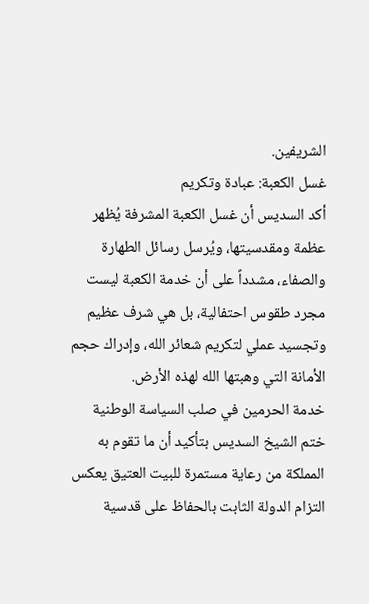الشريفين.
غسل الكعبة: عبادة وتكريم
أكد السديس أن غسل الكعبة المشرفة يُظهر عظمة ومقدسيتها، ويُرسل رسائل الطهارة والصفاء، مشدداً على أن خدمة الكعبة ليست مجرد طقوس احتفالية، بل هي شرف عظيم وتجسيد عملي لتكريم شعائر الله، وإدراك حجم الأمانة التي وهبتها الله لهذه الأرض.
خدمة الحرمين في صلب السياسة الوطنية
ختم الشيخ السديس بتأكيد أن ما تقوم به المملكة من رعاية مستمرة للبيت العتيق يعكس التزام الدولة الثابت بالحفاظ على قدسية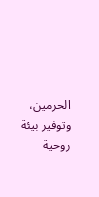الحرمين، وتوفير بيئة روحية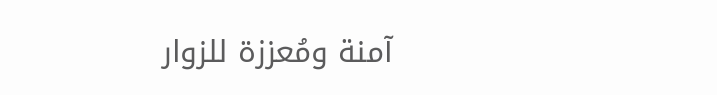آمنة ومُعززة للزوار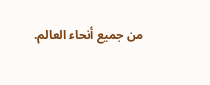من جميع أنحاء العالم.